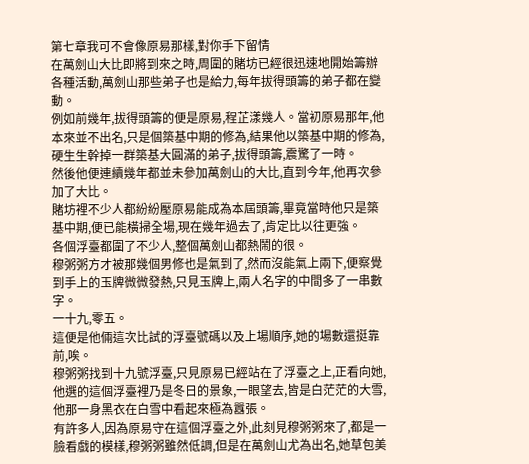第七章我可不會像原易那樣,對你手下留情
在萬劍山大比即將到來之時,周圍的賭坊已經很迅速地開始籌辦各種活動,萬劍山那些弟子也是給力,每年拔得頭籌的弟子都在變動。
例如前幾年,拔得頭籌的便是原易,程芷漾幾人。當初原易那年,他本來並不出名,只是個築基中期的修為,結果他以築基中期的修為,硬生生幹掉一群築基大圓滿的弟子,拔得頭籌,震驚了一時。
然後他便連續幾年都並未參加萬劍山的大比,直到今年,他再次參加了大比。
賭坊裡不少人都紛紛壓原易能成為本屆頭籌,畢竟當時他只是築基中期,便已能橫掃全場,現在幾年過去了,肯定比以往更強。
各個浮臺都圍了不少人,整個萬劍山都熱鬧的很。
穆粥粥方才被那幾個男修也是氣到了,然而沒能氣上兩下,便察覺到手上的玉牌微微發熱,只見玉牌上,兩人名字的中間多了一串數字。
一十九,零五。
這便是他倆這次比試的浮臺號碼以及上場順序,她的場數還挺靠前,唉。
穆粥粥找到十九號浮臺,只見原易已經站在了浮臺之上,正看向她,他選的這個浮臺裡乃是冬日的景象,一眼望去,皆是白茫茫的大雪,他那一身黑衣在白雪中看起來極為囂張。
有許多人,因為原易守在這個浮臺之外,此刻見穆粥粥來了,都是一臉看戲的模樣,穆粥粥雖然低調,但是在萬劍山尤為出名,她草包美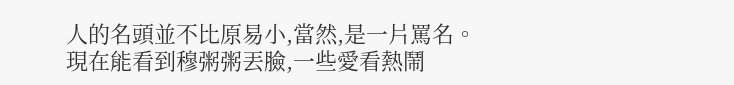人的名頭並不比原易小,當然,是一片罵名。
現在能看到穆粥粥丟臉,一些愛看熱鬧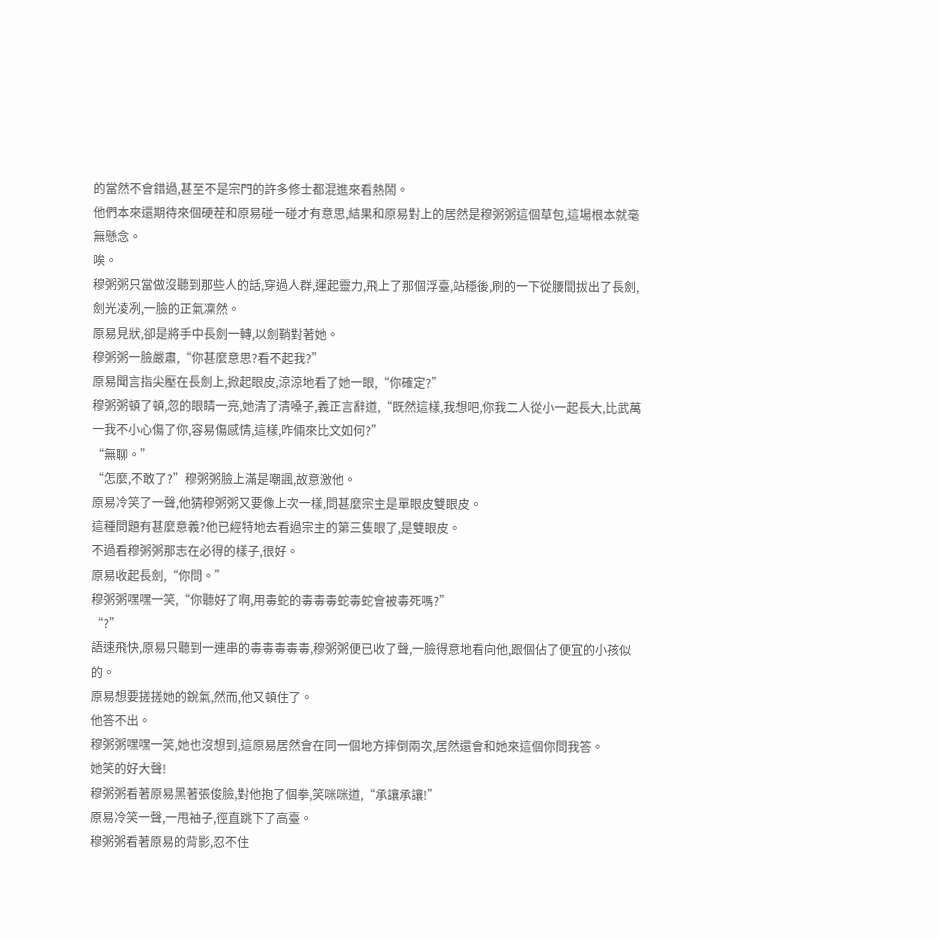的當然不會錯過,甚至不是宗門的許多修士都混進來看熱鬧。
他們本來還期待來個硬茬和原易碰一碰才有意思,結果和原易對上的居然是穆粥粥這個草包,這場根本就毫無懸念。
唉。
穆粥粥只當做沒聽到那些人的話,穿過人群,運起靈力,飛上了那個浮臺,站穩後,刷的一下從腰間拔出了長劍,劍光凌冽,一臉的正氣凜然。
原易見狀,卻是將手中長劍一轉,以劍鞘對著她。
穆粥粥一臉嚴肅,“你甚麼意思?看不起我?”
原易聞言指尖壓在長劍上,掀起眼皮,涼涼地看了她一眼,“你確定?”
穆粥粥頓了頓,忽的眼睛一亮,她清了清嗓子,義正言辭道,“既然這樣,我想吧,你我二人從小一起長大,比武萬一我不小心傷了你,容易傷感情,這樣,咋倆來比文如何?”
“無聊。”
“怎麼,不敢了?”穆粥粥臉上滿是嘲諷,故意激他。
原易冷笑了一聲,他猜穆粥粥又要像上次一樣,問甚麼宗主是單眼皮雙眼皮。
這種問題有甚麼意義?他已經特地去看過宗主的第三隻眼了,是雙眼皮。
不過看穆粥粥那志在必得的樣子,很好。
原易收起長劍,“你問。”
穆粥粥嘿嘿一笑,“你聽好了啊,用毒蛇的毒毒毒蛇毒蛇會被毒死嗎?”
“?”
語速飛快,原易只聽到一連串的毒毒毒毒毒,穆粥粥便已收了聲,一臉得意地看向他,跟個佔了便宜的小孩似的。
原易想要搓搓她的銳氣,然而,他又頓住了。
他答不出。
穆粥粥嘿嘿一笑,她也沒想到,這原易居然會在同一個地方摔倒兩次,居然還會和她來這個你問我答。
她笑的好大聲!
穆粥粥看著原易黑著張俊臉,對他抱了個拳,笑咪咪道,“承讓承讓!”
原易冷笑一聲,一甩袖子,徑直跳下了高臺。
穆粥粥看著原易的背影,忍不住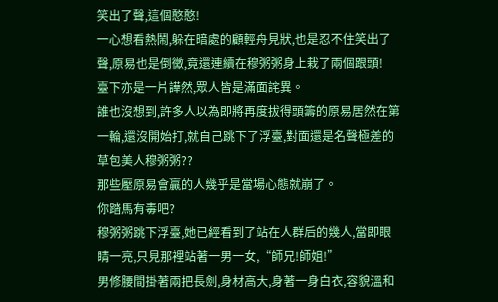笑出了聲,這個憨憨!
一心想看熱鬧,躲在暗處的顧輕舟見狀,也是忍不住笑出了聲,原易也是倒黴,竟還連續在穆粥粥身上栽了兩個跟頭!
臺下亦是一片譁然,眾人皆是滿面詫異。
誰也沒想到,許多人以為即將再度拔得頭籌的原易居然在第一輪,還沒開始打,就自己跳下了浮臺,對面還是名聲極差的草包美人穆粥粥??
那些壓原易會贏的人幾乎是當場心態就崩了。
你踏馬有毒吧?
穆粥粥跳下浮臺,她已經看到了站在人群后的幾人,當即眼睛一亮,只見那裡站著一男一女,“師兄!師姐!”
男修腰間掛著兩把長劍,身材高大,身著一身白衣,容貌溫和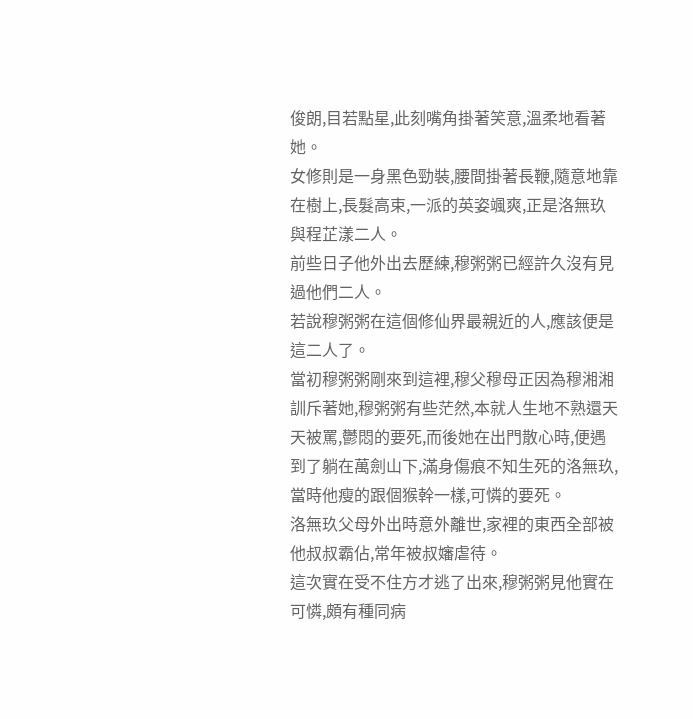俊朗,目若點星,此刻嘴角掛著笑意,溫柔地看著她。
女修則是一身黑色勁裝,腰間掛著長鞭,隨意地靠在樹上,長髮高束,一派的英姿颯爽,正是洛無玖與程芷漾二人。
前些日子他外出去歷練,穆粥粥已經許久沒有見過他們二人。
若說穆粥粥在這個修仙界最親近的人,應該便是這二人了。
當初穆粥粥剛來到這裡,穆父穆母正因為穆湘湘訓斥著她,穆粥粥有些茫然,本就人生地不熟還天天被罵,鬱悶的要死,而後她在出門散心時,便遇到了躺在萬劍山下,滿身傷痕不知生死的洛無玖,當時他瘦的跟個猴幹一樣,可憐的要死。
洛無玖父母外出時意外離世,家裡的東西全部被他叔叔霸佔,常年被叔嬸虐待。
這次實在受不住方才逃了出來,穆粥粥見他實在可憐,頗有種同病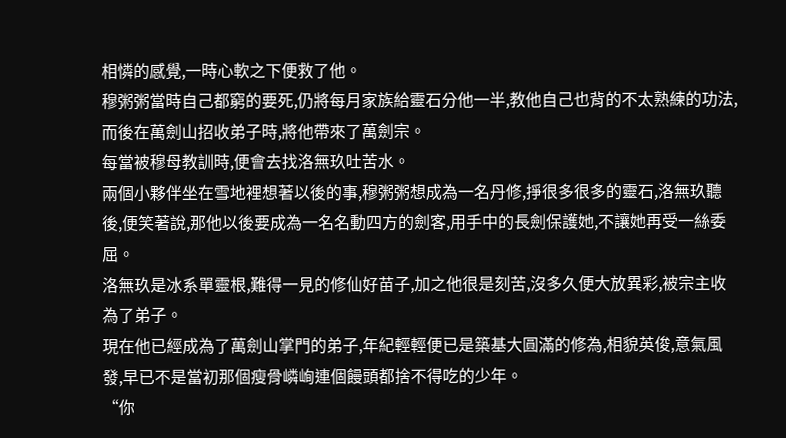相憐的感覺,一時心軟之下便救了他。
穆粥粥當時自己都窮的要死,仍將每月家族給靈石分他一半,教他自己也背的不太熟練的功法,而後在萬劍山招收弟子時,將他帶來了萬劍宗。
每當被穆母教訓時,便會去找洛無玖吐苦水。
兩個小夥伴坐在雪地裡想著以後的事,穆粥粥想成為一名丹修,掙很多很多的靈石,洛無玖聽後,便笑著說,那他以後要成為一名名動四方的劍客,用手中的長劍保護她,不讓她再受一絲委屈。
洛無玖是冰系單靈根,難得一見的修仙好苗子,加之他很是刻苦,沒多久便大放異彩,被宗主收為了弟子。
現在他已經成為了萬劍山掌門的弟子,年紀輕輕便已是築基大圓滿的修為,相貌英俊,意氣風發,早已不是當初那個瘦骨嶙峋連個饅頭都捨不得吃的少年。
“你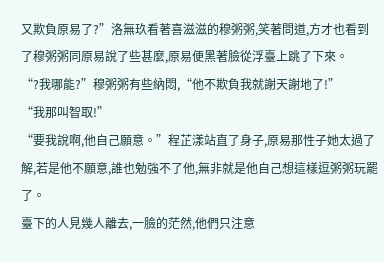又欺負原易了?”洛無玖看著喜滋滋的穆粥粥,笑著問道,方才也看到了穆粥粥同原易說了些甚麼,原易便黑著臉從浮臺上跳了下來。
“?我哪能?”穆粥粥有些納悶,“他不欺負我就謝天謝地了!”
“我那叫智取!”
“要我說啊,他自己願意。”程芷漾站直了身子,原易那性子她太過了解,若是他不願意,誰也勉強不了他,無非就是他自己想這樣逗粥粥玩罷了。
臺下的人見幾人離去,一臉的茫然,他們只注意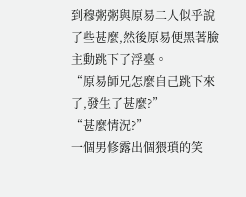到穆粥粥與原易二人似乎說了些甚麼,然後原易便黑著臉主動跳下了浮臺。
“原易師兄怎麼自己跳下來了,發生了甚麼?”
“甚麼情況?”
一個男修露出個猥瑣的笑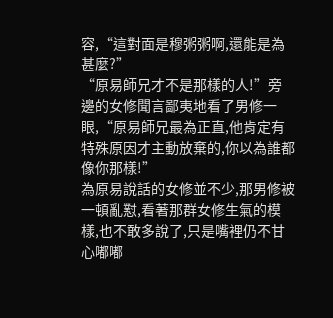容,“這對面是穆粥粥啊,還能是為甚麼?”
“原易師兄才不是那樣的人!”旁邊的女修聞言鄙夷地看了男修一眼,“原易師兄最為正直,他肯定有特殊原因才主動放棄的,你以為誰都像你那樣!”
為原易說話的女修並不少,那男修被一頓亂懟,看著那群女修生氣的模樣,也不敢多說了,只是嘴裡仍不甘心嘟嘟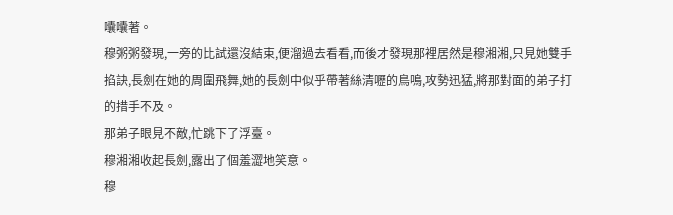囔囔著。
穆粥粥發現,一旁的比試還沒結束,便溜過去看看,而後才發現那裡居然是穆湘湘,只見她雙手掐訣,長劍在她的周圍飛舞,她的長劍中似乎帶著絲清嚦的鳥鳴,攻勢迅猛,將那對面的弟子打的措手不及。
那弟子眼見不敵,忙跳下了浮臺。
穆湘湘收起長劍,露出了個羞澀地笑意。
穆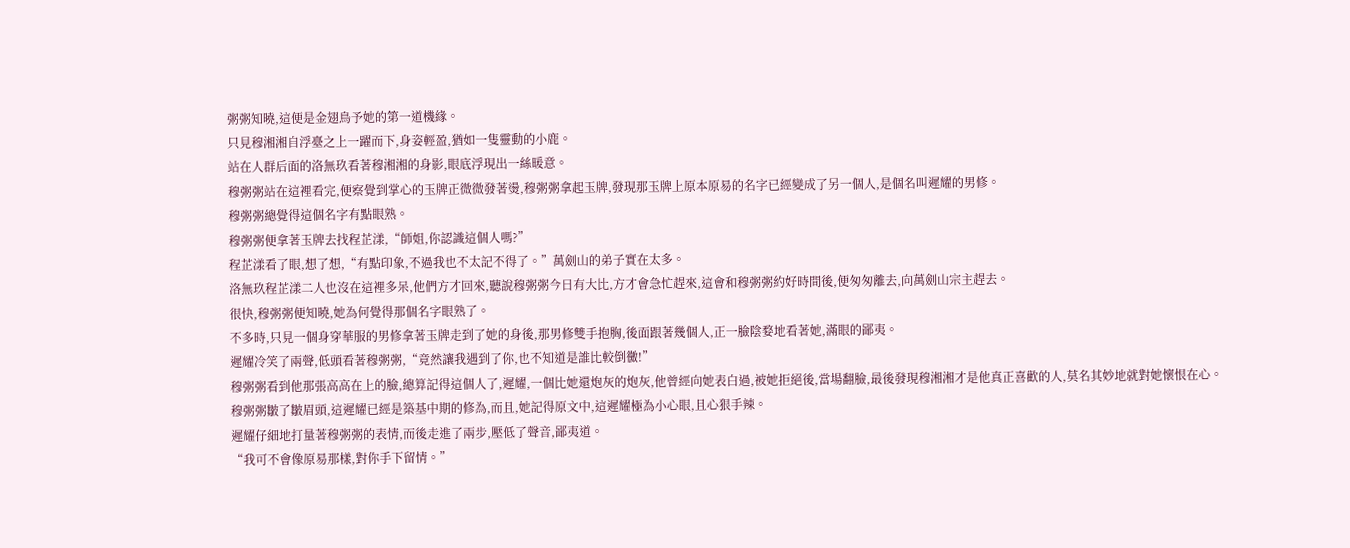粥粥知曉,這便是金翅鳥予她的第一道機緣。
只見穆湘湘自浮臺之上一躍而下,身姿輕盈,猶如一隻靈動的小鹿。
站在人群后面的洛無玖看著穆湘湘的身影,眼底浮現出一絲暖意。
穆粥粥站在這裡看完,便察覺到掌心的玉牌正微微發著燙,穆粥粥拿起玉牌,發現那玉牌上原本原易的名字已經變成了另一個人,是個名叫遲耀的男修。
穆粥粥總覺得這個名字有點眼熟。
穆粥粥便拿著玉牌去找程芷漾,“師姐,你認識這個人嗎?”
程芷漾看了眼,想了想,“有點印象,不過我也不太記不得了。”萬劍山的弟子實在太多。
洛無玖程芷漾二人也沒在這裡多呆,他們方才回來,聽說穆粥粥今日有大比,方才會急忙趕來,這會和穆粥粥約好時間後,便匆匆離去,向萬劍山宗主趕去。
很快,穆粥粥便知曉,她為何覺得那個名字眼熟了。
不多時,只見一個身穿華服的男修拿著玉牌走到了她的身後,那男修雙手抱胸,後面跟著幾個人,正一臉陰婺地看著她,滿眼的鄙夷。
遲耀冷笑了兩聲,低頭看著穆粥粥,“竟然讓我遇到了你,也不知道是誰比較倒黴!”
穆粥粥看到他那張高高在上的臉,總算記得這個人了,遲耀,一個比她還炮灰的炮灰,他曾經向她表白過,被她拒絕後,當場翻臉,最後發現穆湘湘才是他真正喜歡的人,莫名其妙地就對她懷恨在心。
穆粥粥皺了皺眉頭,這遲耀已經是築基中期的修為,而且,她記得原文中,這遲耀極為小心眼,且心狠手辣。
遲耀仔細地打量著穆粥粥的表情,而後走進了兩步,壓低了聲音,鄙夷道。
“我可不會像原易那樣,對你手下留情。”